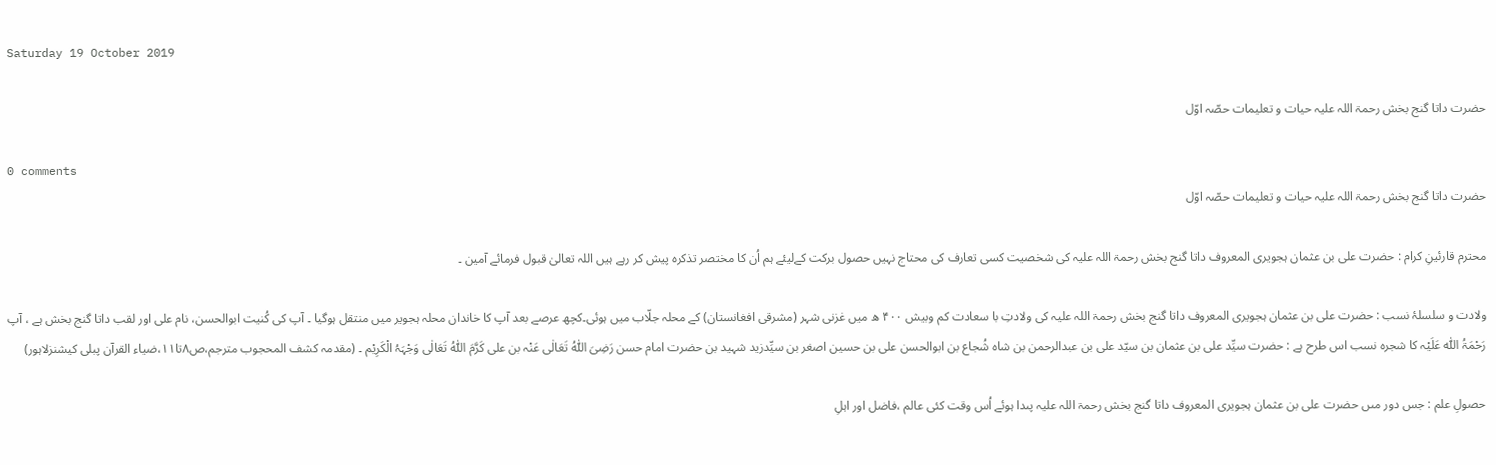Saturday 19 October 2019

حضرت داتا گنج بخش رحمۃ اللہ علیہ حیات و تعلیمات حصّہ اوّل

0 comments
حضرت داتا گنج بخش رحمۃ اللہ علیہ حیات و تعلیمات حصّہ اوّل

محترم قارئینِ کرام : حضرت علی بن عثمان ہجویری المعروف داتا گنج بخش رحمۃ اللہ علیہ کی شخصیت کسی تعارف کی محتاج نہیں حصول برکت کےلیئے ہم اُن کا مختصر تذکرہ پیش کر رہے ہیں اللہ تعالیٰ قبول فرمائے آمین ۔

ولادت و سلسلۂ نسب : حضرت علی بن عثمان ہجویری المعروف داتا گنج بخش رحمۃ اللہ علیہ کی ولادتِ با سعادت کم وبیش ۴۰۰ ھ میں غزنی شہر (مشرقی افغانستان) کے محلہ جلّاب میں ہوئی۔کچھ عرصے بعد آپ کا خاندان محلہ ہجویر میں منتقل ہوگیا ۔ آپ کی کُنیت ابوالحسن، نام علی اور لقب داتا گنج بخش ہے ، آپ رَحْمَۃُ اللّٰہ عَلَیْہ کا شجرہ نسب اس طرح ہے : حضرت سیِّد علی بن عثمان بن سیّد علی بن عبدالرحمن بن شاہ شُجاع بن ابوالحسن علی بن حسین اصغر بن سیِّدزید شہید بن حضرت امام حسن رَضِیَ اللّٰہُ تَعَالٰی عَنْہ بن علی کَرَّمَ اللّٰہُ تَعَالٰی وَجْہَہُ الْکَرِیْم ۔ (مقدمہ کشف المحجوب مترجم،ص۸تا۱۱،ضیاء القرآن پبلی کیشنزلاہور)

حصولِ علم : جس دور مىں حضرت علی بن عثمان ہجویری المعروف داتا گنج بخش رحمۃ اللہ علیہ پىدا ہوئے اُس وقت کئی عالم ،فاضل اور اہلِ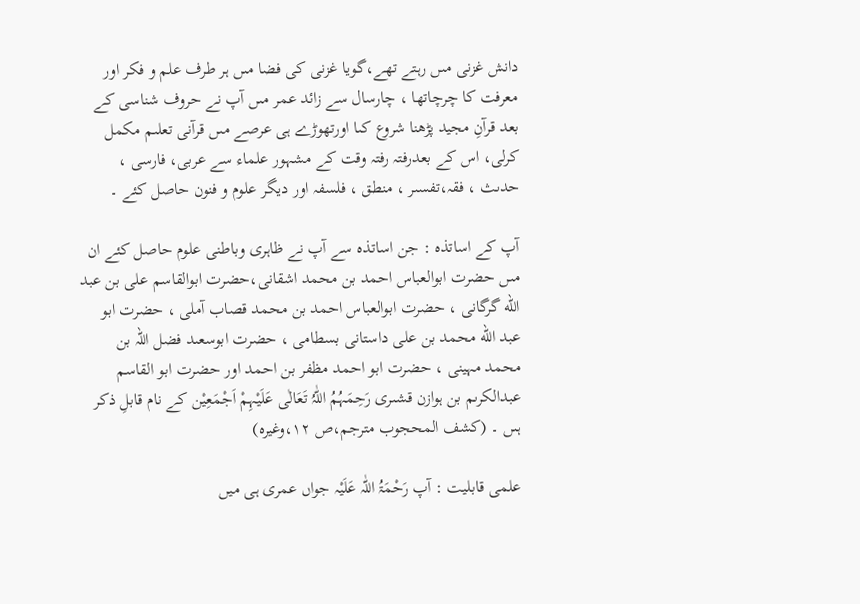دانش غزنى مىں رہتے تھے،گویا غزنى کى فضا مىں ہر طرف علم و فکر اور معرفت کا چرچاتھا ، چارسال سے زائد عمر مىں آپ نے حروف شناسى کے بعد قرآنِ مجید پڑھنا شروع کىا اورتھوڑے ہی عرصے مىں قرآنى تعلىم مکمل کرلى، اس کے بعدرفتہ رفتہ وقت کے مشہور علماء سے عربى، فارسى ، حدىث ، فقہ،تفسىر ، منطق ، فلسفہ اور دیگر علوم و فنون حاصل کئے ۔

آپ کے اساتذہ : جن اساتذہ سے آپ نے ظاہرى وباطنی علوم حاصل کئے ان مىں حضرت ابوالعباس احمد بن محمد اشقانى،حضرت ابوالقاسم علی بن عبد الله گرگانى ، حضرت ابوالعباس احمد بن محمد قصاب آملی ، حضرت ابو عبد الله محمد بن علی داستانی بسطامی ، حضرت ابوسعىد فضل اللہ بن محمد مہینی ، حضرت ابو احمد مظفر بن احمد اور حضرت ابو القاسم عبدالکرىم بن ہوازن قشىرى رَحِمَہُمُ اللّٰہُ تَعَالٰی عَلَیْہِمْ اَجْمَعِیْن کے نام قابلِ ذکر ہىں ۔ (کشف المحجوب مترجم،ص ۱۲،وغیرہ)

علمی قابلیت : آپ رَحْمَۃُ اللّٰہ عَلَیْہ جواں عمری ہی میں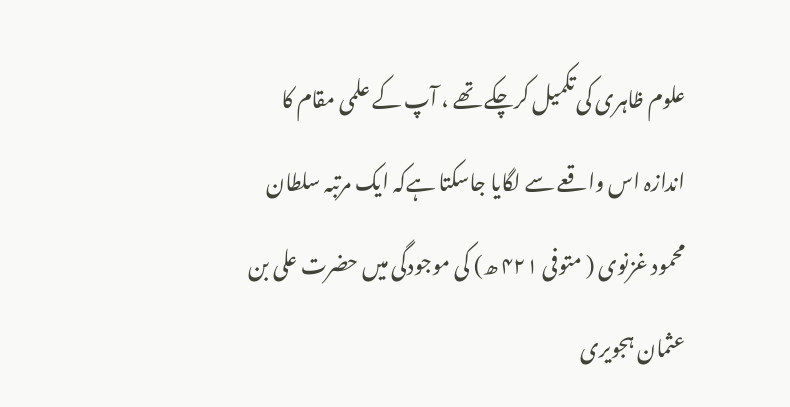علوم ظاہری کی تکمیل کرچکے تھے ، آپ کے علمی مقام کا اندازہ اس واقعے سے لگایا جاسکتا ہےکہ ایک مرتبہ سلطان محمود غزنوی ( متوفی ۴۲۱ ھ) کی موجودگی میں حضرت علی بن عثمان ہجویری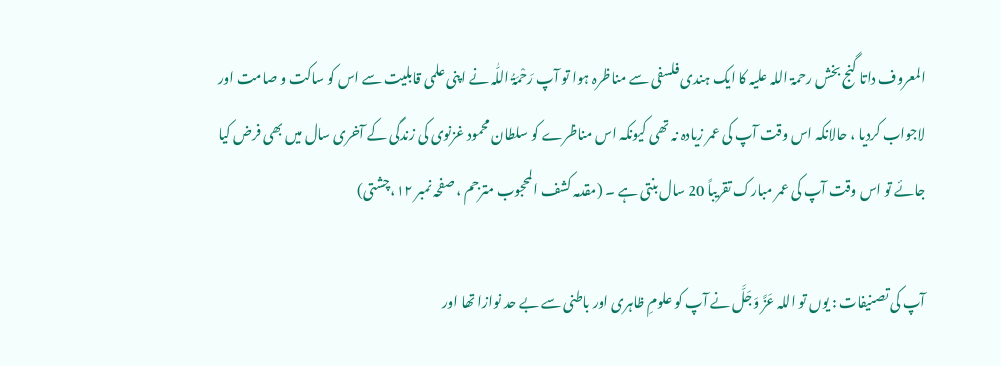المعروف داتا گنج بخش رحمۃ اللہ علیہ کا ایک ہندی فلسفی سے مناظرہ ہوا تو آپ رَحْمَۃُ اللّٰہ نے اپنی علمی قابلیت سے اس کو ساکت و صامت اور لاجواب کردیا ، حالانکہ اس وقت آپ کی عمر زیادہ نہ تھی کیونکہ اس مناظرے کو سلطان محمود غزنوی کی زندگی کے آخری سال میں بھی فرض کیا جائے تو اس وقت آپ کی عمر مبارک تقریباً 20 سال بنتی ہے ۔ (مقدمہ کشف المحجوب مترجم ، صفحہ نمبر ۱۲،چشتی)

آپ کى تصنیفات : یوں تو اللہ عَزَّ وَجَلَّ نے آپ کو علومِ ظاہرى اور باطنى سے بے حد نوازا تھا اور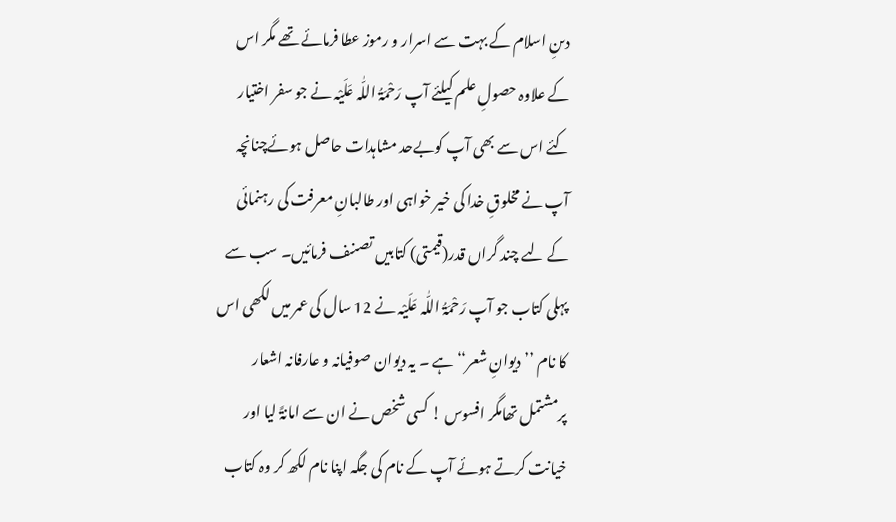دىنِ اسلام کے بہت سے اسرار و رموز عطا فرمائے تھے مگر اس کے علاوہ حصولِ علم کیلئے آپ رَحْمَۃُ اللّٰہ عَلَیْہ نے جو سفر اختیار کئے اس سے بھی آپ کوبےحد مشاہدات حاصل ہوئےچنانچہ آپ نے مخلوقِ خدا کی خیر خواہی اور طالبانِ معرفت کى رہنمائى کے لىے چند گراں قدر(قیمتی) کتابیں تصنىف فرمائیں۔ سب سے پہلی کتاب جو آپ رَحْمَۃُ اللّٰہ عَلَیْہ نے 12 سال کی عمر میں لکھی اس کا نام ’’دیوانِ شعر‘‘ ہے ۔ یہ دیوان صوفیانہ و عارفانہ اشعار پرمشتمل تھامگر افسوس ! کسی شخص نے ان سے امانۃً لیا اور خیانت کرتے ہوئے آپ کے نام کی جگہ اپنا نام لکھ کر وہ کتاب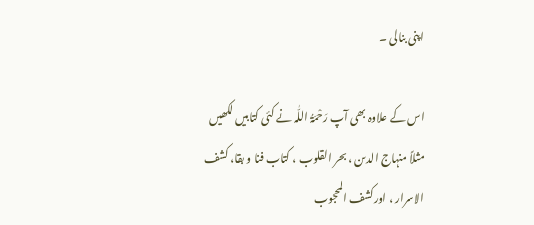اپنی بنالی ۔

اس کے علاوہ بھی آپ رَحْمَۃُ اللّٰہ نے کئی کتابیں لکھیں مثلاً منہاج الدىن ، بحر القلوب ، کتاب فنا و بقا، کشف الاسرار ، اورکشف المحجوب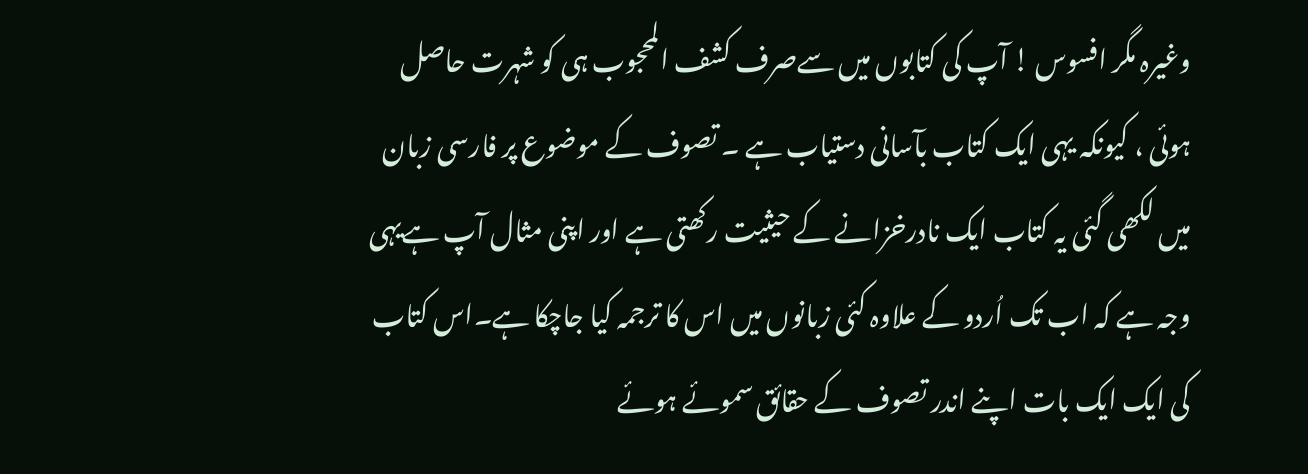وغیرہ مگر افسوس ! آپ کی کتابوں میں سےصرف کشف المحجوب ہی کو شہرت حاصل ہوئی ، کیونکہ یہی ایک کتاب بآسانی دستیاب ہے ۔ تصوف کے موضوع پر فارسی زبان میں لکھی گئی یہ کتاب ایک نادرخزانے کے حیثیت رکھتی ہے اور اپنی مثال آپ ہےیہی وجہ ہے کہ اب تک اُردو کے علاوہ کئی زبانوں میں اس کا ترجمہ کیا جاچکا ہے۔اس کتاب کی ایک ایک بات اپنے اندر تصوف کے حقائق سموئے ہوئے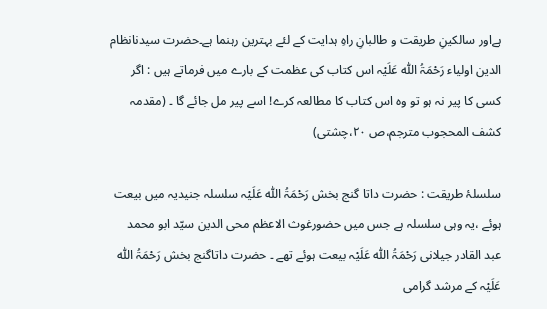ہےاور سالکینِ طریقت و طالبانِ راہِ ہدایت کے لئے بہترین رہنما ہے۔حضرت سیدنانظام الدین اولیاء رَحْمَۃُ اللّٰہ عَلَیْہ اس کتاب کی عظمت کے بارے میں فرماتے ہیں : اگر کسی کا پیر نہ ہو تو وہ اس کتاب کا مطالعہ کرے! اسے پیر مل جائے گا ۔ (مقدمہ کشف المحجوب مترجم،ص ۲۰،چشتی)

سلسلۂ طریقت : حضرت داتا گنج بخش رَحْمَۃُ اللّٰہ عَلَیْہ سلسلہ جنیدیہ میں بیعت ہوئے ،یہ وہی سلسلہ ہے جس میں حضورغوث الاعظم محی الدین سیّد ابو محمد عبد القادر جیلانی رَحْمَۃُ اللّٰہ عَلَیْہ بیعت ہوئے تھے ۔ حضرت داتاگنج بخش رَحْمَۃُ اللّٰہ عَلَیْہ کے مرشد گرامی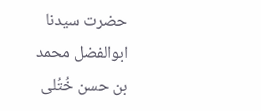حضرت سیدنا ابوالفضل محمد بن حسن خُتُلى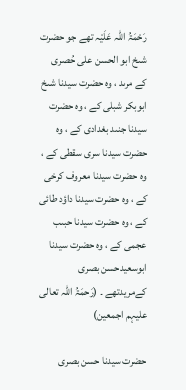رَحْمَۃُ اللّٰہ عَلَیْہ تھے جو حضرت شىخ ابو الحسن على حُصرى کے مرىد ، وہ حضرت سیدنا شىخ ابوبکر شبلى کے ، وہ حضرت سیدنا جنىد بغدادى کے ، وہ حضرت سیدنا سرى سقطى کے ، وہ حضرت سیدنا معروف کرخی کے ، وہ حضرت سیدنا داؤد طائی کے ، وہ حضرت سیدنا حبىب عجمى کے ، وہ حضرت سیدنا ابوسعیدحسن بصرى کےمریدتھے ۔ (رَحمَۃُ اللّٰہ تعالی علیہم اجمعین)

حضرت سیدنا حسن بصری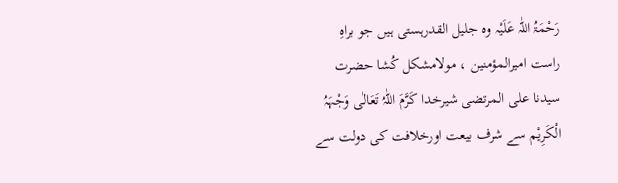رَحْمَۃُ اللّٰہ عَلَیْہ وہ جلیل القدرہستی ہیں جو براہِ راست امیرالمؤمنین ، مولامشکل کُشا حضرت سیدنا على المرتضی شیرخدا کَرَّمَ اللّٰہُ تَعَالٰی وَجْہَہُ الْکَرِیْم سے شرف بیعت اورخلافت کی دولت سے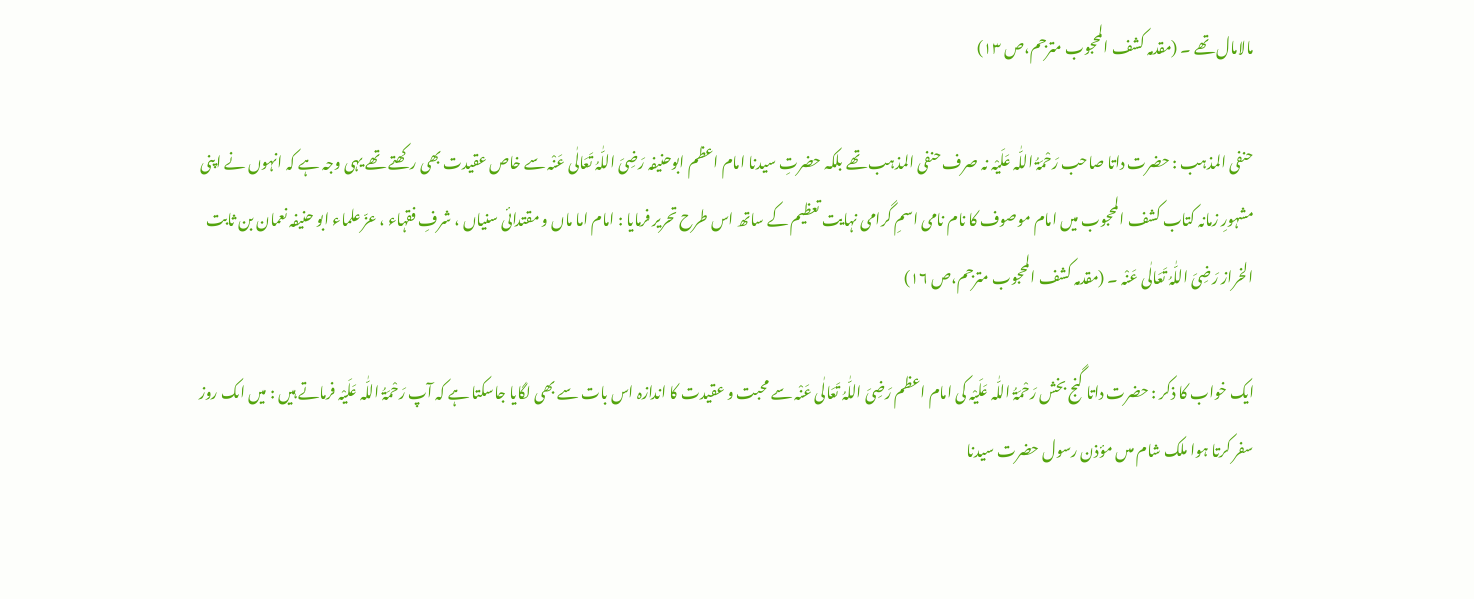مالامال تھے ۔ (مقدمہ کشف المحجوب مترجم،ص ۱۳)

حنفی المذہب : حضرت داتا صاحب رَحْمَۃُ اللّٰہ عَلَیْہ نہ صرف حنفی المذہب تھے بلکہ حضرتِ سیدنا امام اعظم ابوحنیفہ رَضِیَ اللّٰہُ تَعَالٰی عَنْہ سے خاص عقیدت بھی رکھتے تھے یہی وجہ ہے کہ انہوں نے اپنی مشہورِ زمانہ کتاب کشف المحجوب میں امام موصوف کا نام نامی اسمِ گرامی نہایت تعظیم کے ساتھ اس طرح تحریر فرمایا : امام اما ماں و مقتدائی سنیاں ، شرفِ فقہاء ، عزّ علماء ابو حنیفہ نعمان بن ثابت الخراز رَضِیَ اللّٰہُ تَعَالٰی عَنْہ ۔ (مقدمہ کشف المحجوب مترجم،ص ۱۶)

ایک خواب کا ذکر : حضرت داتا گنج بخش رَحْمَۃُ اللّٰہ عَلَیْہ کی امام اعظم رَضِیَ اللّٰہُ تَعَالٰی عَنْہ سے محبت و عقیدت کا اندازہ اس بات سے بھی لگایا جاسکتا ہے کہ آپ رَحْمَۃُ اللّٰہ عَلَیْہ فرماتے ہیں : میں اىک روز سفر کرتا ہوا ملک شام مىں مؤذن رسول حضرت سیدنا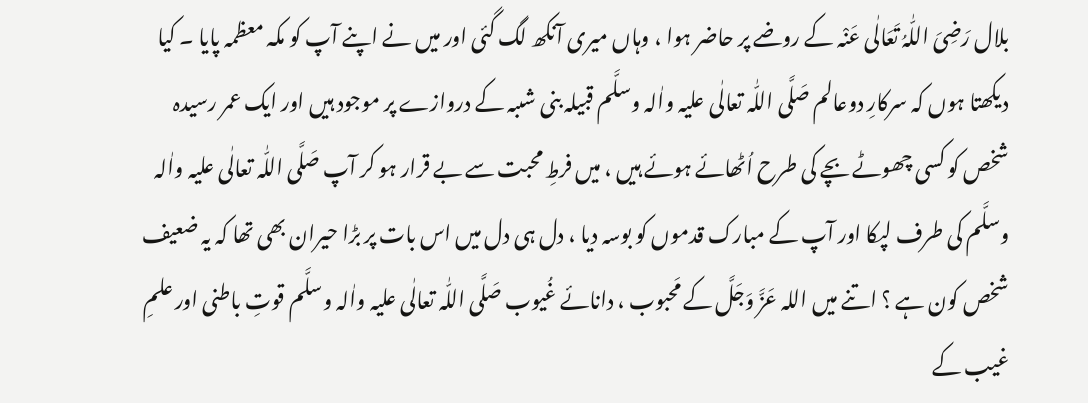بلال رَضِیَ اللّٰہُ تَعَالٰی عَنْہ کے روضے پر حاضر ہوا ، وہاں میری آنکھ لگ گئی اور میں نے اپنے آپ کو مکہ معظمہ پایا ۔ کیا دیکھتا ہوں کہ سرکارِ دوعالم صَلَّی اللّٰہ تعالٰی علیہ واٰلہ وسلَّم قبیلہ بنى شىبہ کے دروازے پر موجود ہیں اور ایک عمر رسیدہ شخص کو کسی چھوٹے بچے کی طرح اُٹھائے ہوئے ہیں ، میں فرطِ محبت سے بے قرار ہو کر آپ صَلَّی اللّٰہ تعالٰی علیہ واٰلہ وسلَّم کى طرف لپکا اور آپ کے مبارک قدموں کو بوسہ دیا ، دل ہی دل میں اس بات پر بڑا حیران بھی تھا کہ یہ ضعیف شخص کون ہے ؟ اتنے میں اللہ عَزَّ وَجَلَّ کے مَحبوب ، دانائے غُیوب صَلَّی اللّٰہ تعالٰی علیہ واٰلہ وسلَّم قوتِ باطنى اور علمِ غیب کے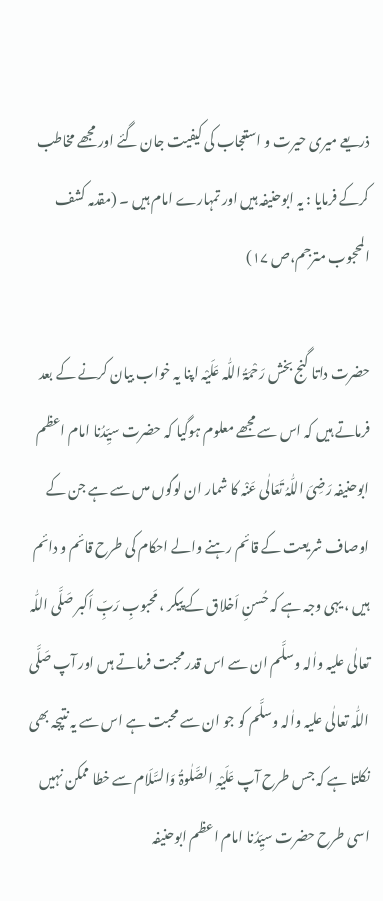ذریعے میری حیرت و استعجاب کی کیفیت جان گئے اور مجھے مخاطب کرکے فرمایا : یہ ابوحنیفہ ہیں اور تمہارے امام ہیں ۔ (مقدمہ کشف المحجوب مترجم،ص ۱۷)

حضرت داتا گنج بخش رَحْمَۃُ اللّٰہ عَلَیْہ اپنا یہ خواب بیان کرنے کے بعد فرماتے ہیں کہ اس سے مجھے معلوم ہوگیا کہ حضرت سیِّدُنا امام اعظم ابوحنیفہ رَضِیَ اللّٰہُ تَعَالٰی عَنْہ کا شمار ان لوگوں مىں سے ہے جن کے اوصاف شریعت کے قائم رہنے والے احکام کى طرح قائم و دائم ہیں ، یہى وجہ ہے کہ حُسنِ اَخلاق کے پیکر ، مَحبوبِ رَبِّ اَکبر صَلَّی اللّٰہ تعالٰی علیہ واٰلہ وسلَّم ان سے اس قدر محبت فرماتے ہىں اور آپ صَلَّی اللّٰہ تعالٰی علیہ واٰلہ وسلَّم کو جو ان سے محبت ہے اس سے یہ نتپجہ بھی نکلتا ہے کہ جس طرح آپ عَلَیْہِ الصَّلٰوۃُ وَالسَّلَام سے خطا ممکن نہیں اسى طرح حضرت سیِّدُنا امام اعظم ابوحنیفہ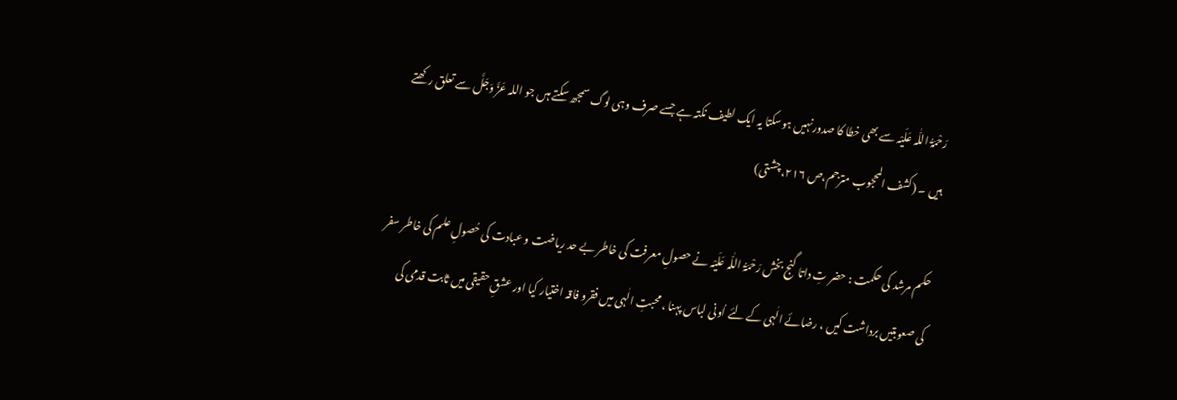رَحْمَۃُ اللّٰہ عَلَیْہ سے بھى خطا کا صدورنہیں ہوسکتا یہ ایک لطیف نکتہ ہے جسے صرف وہى لوگ سمجھ سکتے ہىں جو اللہ عَزَّ وَجَلَّ سے تعلق رکھتے ہیں ۔ (کشف المحجوب مترجم،ص ۲۱۶،چشتی)

حکم مرشد کی حکمت : حضر تِ داتا گنج بخش رَحْمَۃُ اللّٰہ عَلَیْہ نے حصولِ معرفت کى خاطر بے حد ریاضت و عبادت کى حُصولِ علم کی خاطر سفر کی صعوبتیں برداشت کیں ، رضائے الٰہى کے لئے اُونی لباس پہنا ، محبتِ الٰہى میں فقرو فاقہ اختیار کیا اور عشقِ حقیقى میں ثابت قدمی کی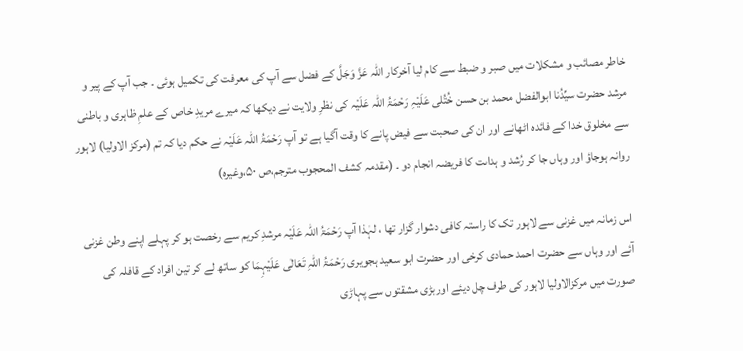خاطر مصائب و مشکلات میں صبر و ضبط سے کام لیا آخرکار اللہ عَزَّ وَجَلَّ کے فضل سے آپ کی معرفت کی تکمیل ہوئی ۔ جب آپ کے پیر و مرشد حضرت سیِّدُنا ابوالفضل محمد بن حسن خُتُلی عَلَیْہِ رَحْمَۃُ اللّٰہ عَلَیْہ کی نظرِ ولایت نے دیکھا کہ میرے مریدِ خاص کے علمِ ظاہری و باطنی سے مخلوق خدا کے فائدہ اٹھانے اور ان کی صحبت سے فیض پانے کا وقت آگیا ہے تو آپ رَحْمَۃُ اللّٰہ عَلَیْہ نے حکم دیا کہ تم (مرکز الاولیا) لاہور روانہ ہوجاؤ اور وہاں جا کر رُشد و ہداىت کا فریضہ انجام دو ۔ (مقدمہ کشف المحجوب مترجم،ص ۵۰،وغیرہ)

اس زمانہ میں غزنى سے لاہور تک کا راستہ کافى دشوار گزار تھا ، لہٰذا آپ رَحْمَۃُ اللّٰہ عَلَیْہ مرشدِ کریم سے رخصت ہو کر پہلے اپنے وطن غزنى آئے اور وہاں سے حضرت احمد حمادی کرخی اور حضرت ابو سعید ہجویری رَحْمَۃُ اللّٰہِ تَعَالٰی عَلَیْہِمَا کو ساتھ لے کر تین افراد کے قافلہ کى صورت میں مرکزالاولیا لاہور کى طرف چل دیئے اوربڑی مشقتوں سے پہاڑى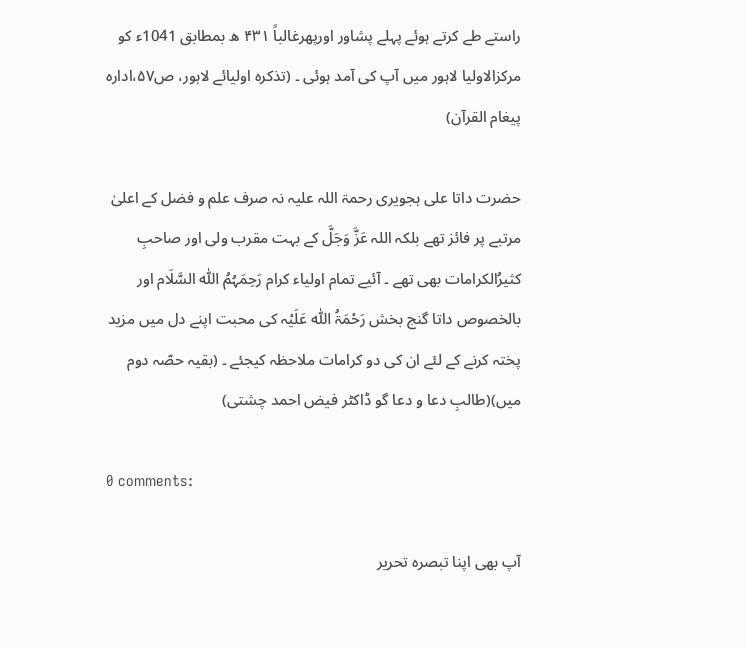راستے طے کرتے ہوئے پہلے پشاور اورپھرغالباً ۴۳۱ ھ بمطابق 1041ء کو مرکزالاولیا لاہور میں آپ کی آمد ہوئی ۔ (تذکرہ اولیائے لاہور، ص۵۷،ادارہ پیغام القرآن)

حضرت داتا علی ہجویری رحمۃ اللہ علیہ نہ صرف علم و فضل کے اعلیٰ مرتبے پر فائز تھے بلکہ اللہ عَزَّ وَجَلَّ کے بہت مقرب ولی اور صاحبِ کثیرُالکرامات بھی تھے ۔ آئیے تمام اولیاء کرام رَحِمَہُمُ اللّٰہ السَّلَام اور بالخصوص داتا گنج بخش رَحْمَۃُ اللّٰہ عَلَیْہ کی محبت اپنے دل میں مزید پختہ کرنے کے لئے ان کی دو کرامات ملاحظہ کیجئے ۔ (بقیہ حصّہ دوم میں)(طالبِ دعا و دعا گو ڈاکٹر فیض احمد چشتی)

0 comments:

آپ بھی اپنا تبصرہ تحریر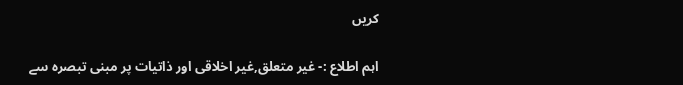کریں

اہم اطلاع :- غیر متعلق,غیر اخلاقی اور ذاتیات پر مبنی تبصرہ سے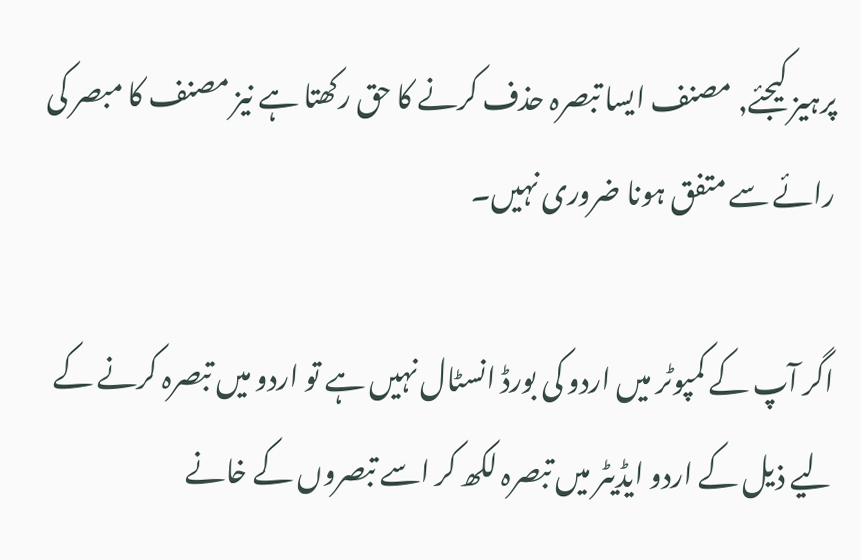پرہیز کیجئے, مصنف ایسا تبصرہ حذف کرنے کا حق رکھتا ہے نیز مصنف کا مبصر کی رائے سے متفق ہونا ضروری نہیں۔

اگر آپ کے کمپوٹر میں اردو کی بورڈ انسٹال نہیں ہے تو اردو میں تبصرہ کرنے کے لیے ذیل کے اردو ایڈیٹر میں تبصرہ لکھ کر اسے تبصروں کے خانے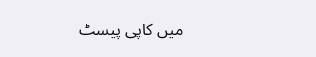میں کاپی پیسٹ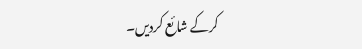کرکے شائع کردیں۔